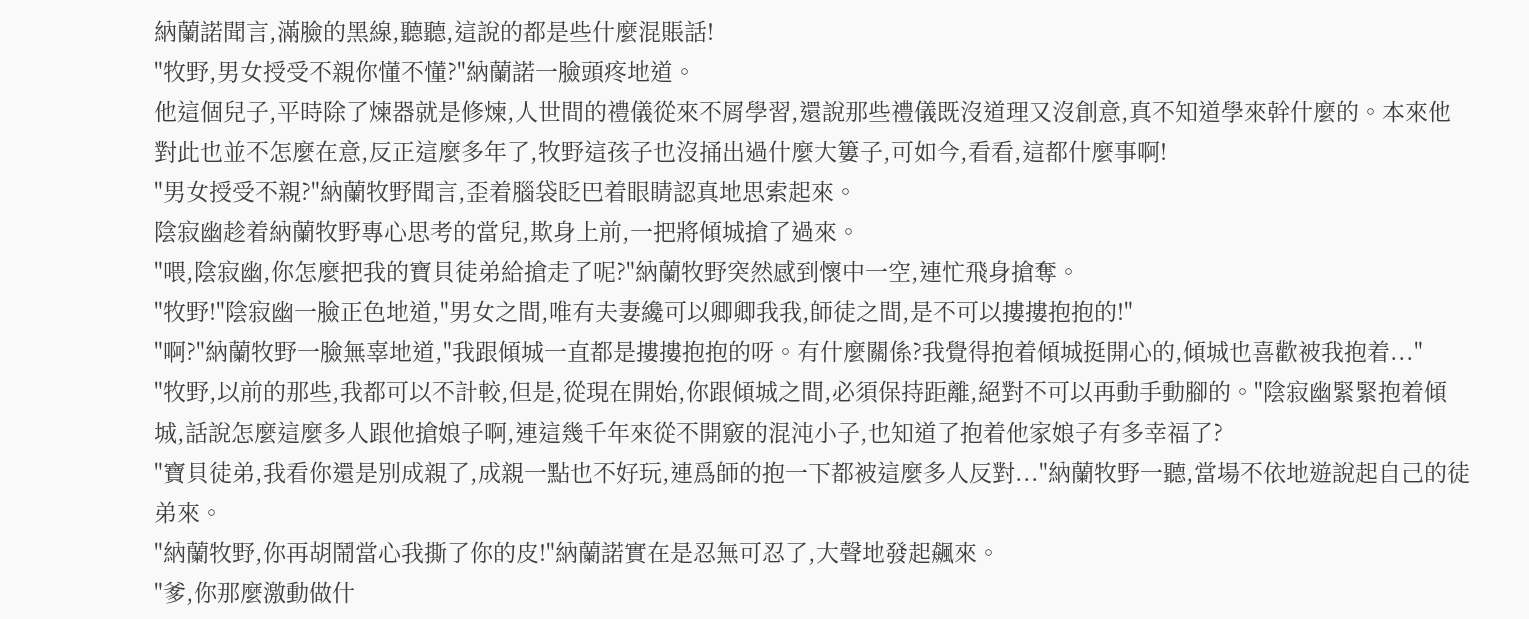納蘭諾聞言,滿臉的黑線,聽聽,這說的都是些什麼混賬話!
"牧野,男女授受不親你懂不懂?"納蘭諾一臉頭疼地道。
他這個兒子,平時除了煉器就是修煉,人世間的禮儀從來不屑學習,還說那些禮儀既沒道理又沒創意,真不知道學來幹什麼的。本來他對此也並不怎麼在意,反正這麼多年了,牧野這孩子也沒捅出過什麼大簍子,可如今,看看,這都什麼事啊!
"男女授受不親?"納蘭牧野聞言,歪着腦袋眨巴着眼睛認真地思索起來。
陰寂幽趁着納蘭牧野專心思考的當兒,欺身上前,一把將傾城搶了過來。
"喂,陰寂幽,你怎麼把我的寶貝徒弟給搶走了呢?"納蘭牧野突然感到懷中一空,連忙飛身搶奪。
"牧野!"陰寂幽一臉正色地道,"男女之間,唯有夫妻纔可以卿卿我我,師徒之間,是不可以摟摟抱抱的!"
"啊?"納蘭牧野一臉無辜地道,"我跟傾城一直都是摟摟抱抱的呀。有什麼關係?我覺得抱着傾城挺開心的,傾城也喜歡被我抱着..."
"牧野,以前的那些,我都可以不計較,但是,從現在開始,你跟傾城之間,必須保持距離,絕對不可以再動手動腳的。"陰寂幽緊緊抱着傾城,話說怎麼這麼多人跟他搶娘子啊,連這幾千年來從不開竅的混沌小子,也知道了抱着他家娘子有多幸福了?
"寶貝徒弟,我看你還是別成親了,成親一點也不好玩,連爲師的抱一下都被這麼多人反對..."納蘭牧野一聽,當場不依地遊說起自己的徒弟來。
"納蘭牧野,你再胡鬧當心我撕了你的皮!"納蘭諾實在是忍無可忍了,大聲地發起飆來。
"爹,你那麼激動做什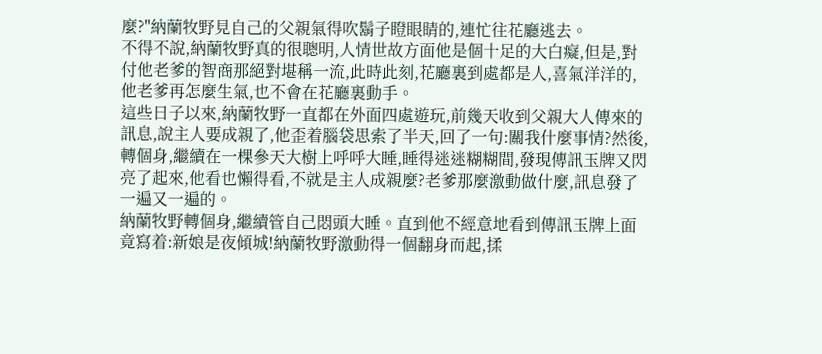麼?"納蘭牧野見自己的父親氣得吹鬍子瞪眼睛的,連忙往花廳逃去。
不得不說,納蘭牧野真的很聰明,人情世故方面他是個十足的大白癡,但是,對付他老爹的智商那絕對堪稱一流,此時此刻,花廳裏到處都是人,喜氣洋洋的,他老爹再怎麼生氣,也不會在花廳裏動手。
這些日子以來,納蘭牧野一直都在外面四處遊玩,前幾天收到父親大人傳來的訊息,說主人要成親了,他歪着腦袋思索了半天,回了一句:關我什麼事情?然後,轉個身,繼續在一棵參天大樹上呼呼大睡,睡得迷迷糊糊間,發現傳訊玉牌又閃亮了起來,他看也懶得看,不就是主人成親麼?老爹那麼激動做什麼,訊息發了一遍又一遍的。
納蘭牧野轉個身,繼續管自己悶頭大睡。直到他不經意地看到傳訊玉牌上面竟寫着:新娘是夜傾城!納蘭牧野激動得一個翻身而起,揉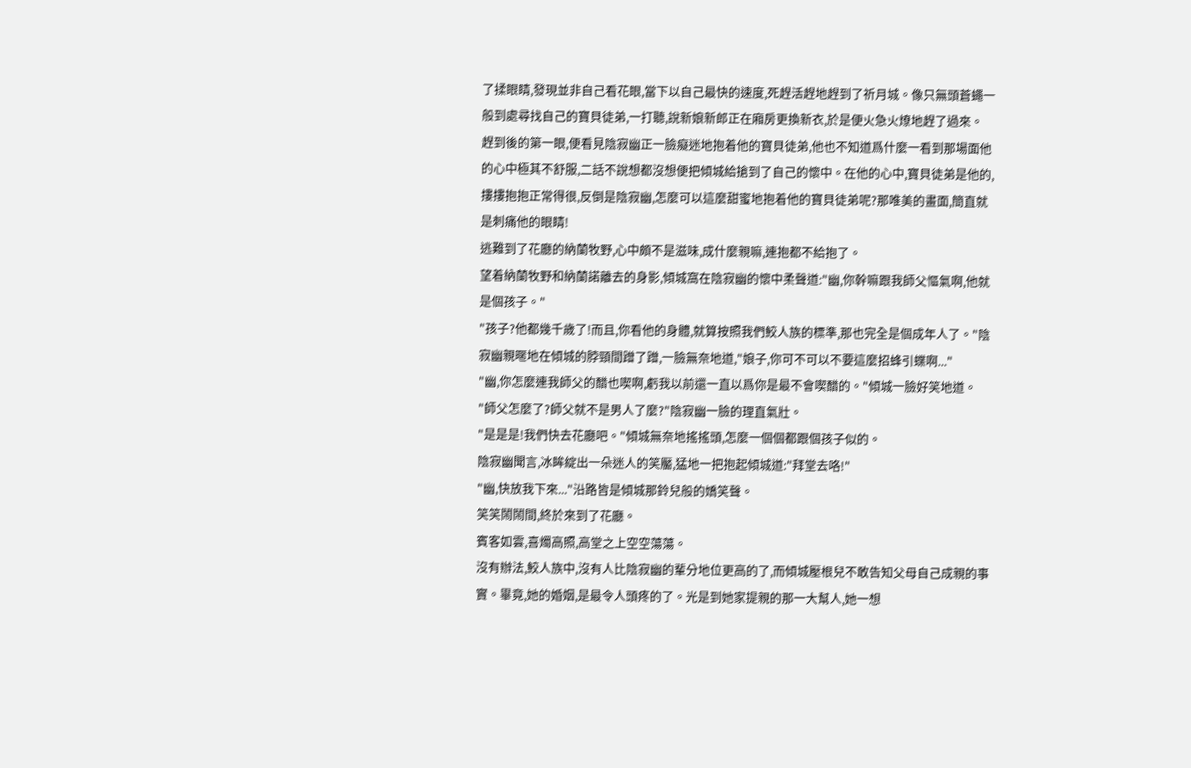了揉眼睛,發現並非自己看花眼,當下以自己最快的速度,死趕活趕地趕到了祈月城。像只無頭蒼蠅一般到處尋找自己的寶貝徒弟,一打聽,說新娘新郎正在廂房更換新衣,於是便火急火燎地趕了過來。
趕到後的第一眼,便看見陰寂幽正一臉癡迷地抱着他的寶貝徒弟,他也不知道爲什麼一看到那場面他的心中極其不舒服,二話不說想都沒想便把傾城給搶到了自己的懷中。在他的心中,寶貝徒弟是他的,摟摟抱抱正常得很,反倒是陰寂幽,怎麼可以這麼甜蜜地抱着他的寶貝徒弟呢?那唯美的畫面,簡直就是刺痛他的眼睛!
逃難到了花廳的納蘭牧野,心中頗不是滋味,成什麼親嘛,連抱都不給抱了。
望着納蘭牧野和納蘭諾離去的身影,傾城窩在陰寂幽的懷中柔聲道:"幽,你幹嘛跟我師父慪氣啊,他就是個孩子。"
"孩子?他都幾千歲了!而且,你看他的身體,就算按照我們鮫人族的標準,那也完全是個成年人了。"陰寂幽親暱地在傾城的脖頸間蹭了蹭,一臉無奈地道,"娘子,你可不可以不要這麼招蜂引蝶啊..."
"幽,你怎麼連我師父的醋也喫啊,虧我以前還一直以爲你是最不會喫醋的。"傾城一臉好笑地道。
"師父怎麼了?師父就不是男人了麼?"陰寂幽一臉的理直氣壯。
"是是是!我們快去花廳吧。"傾城無奈地搖搖頭,怎麼一個個都跟個孩子似的。
陰寂幽聞言,冰眸綻出一朵迷人的笑靨,猛地一把抱起傾城道:"拜堂去咯!"
"幽,快放我下來..."沿路皆是傾城那鈴兒般的嬌笑聲。
笑笑鬧鬧間,終於來到了花廳。
賓客如雲,喜燭高照,高堂之上空空蕩蕩。
沒有辦法,鮫人族中,沒有人比陰寂幽的輩分地位更高的了,而傾城壓根兒不敢告知父母自己成親的事實。畢竟,她的婚姻,是最令人頭疼的了。光是到她家提親的那一大幫人,她一想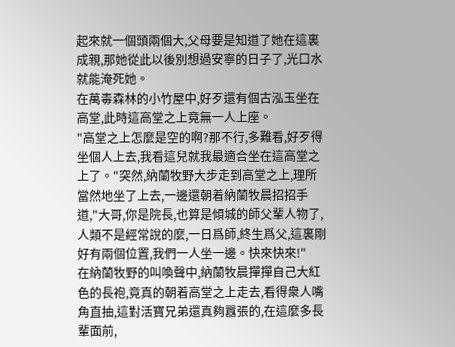起來就一個頭兩個大,父母要是知道了她在這裏成親,那她從此以後別想過安寧的日子了,光口水就能淹死她。
在萬毒森林的小竹屋中,好歹還有個古泓玉坐在高堂,此時這高堂之上竟無一人上座。
"高堂之上怎麼是空的啊?那不行,多難看,好歹得坐個人上去,我看這兒就我最適合坐在這高堂之上了。"突然,納蘭牧野大步走到高堂之上,理所當然地坐了上去,一邊還朝着納蘭牧晨招招手道,"大哥,你是院長,也算是傾城的師父輩人物了,人類不是經常說的麼,一日爲師,終生爲父,這裏剛好有兩個位置,我們一人坐一邊。快來快來!"
在納蘭牧野的叫喚聲中,納蘭牧晨撣撣自己大紅色的長袍,竟真的朝着高堂之上走去,看得衆人嘴角直抽,這對活寶兄弟還真夠囂張的,在這麼多長輩面前,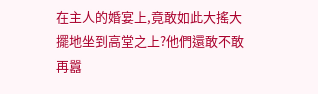在主人的婚宴上,竟敢如此大搖大擺地坐到高堂之上?他們還敢不敢再囂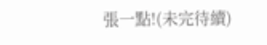張一點!(未完待續)